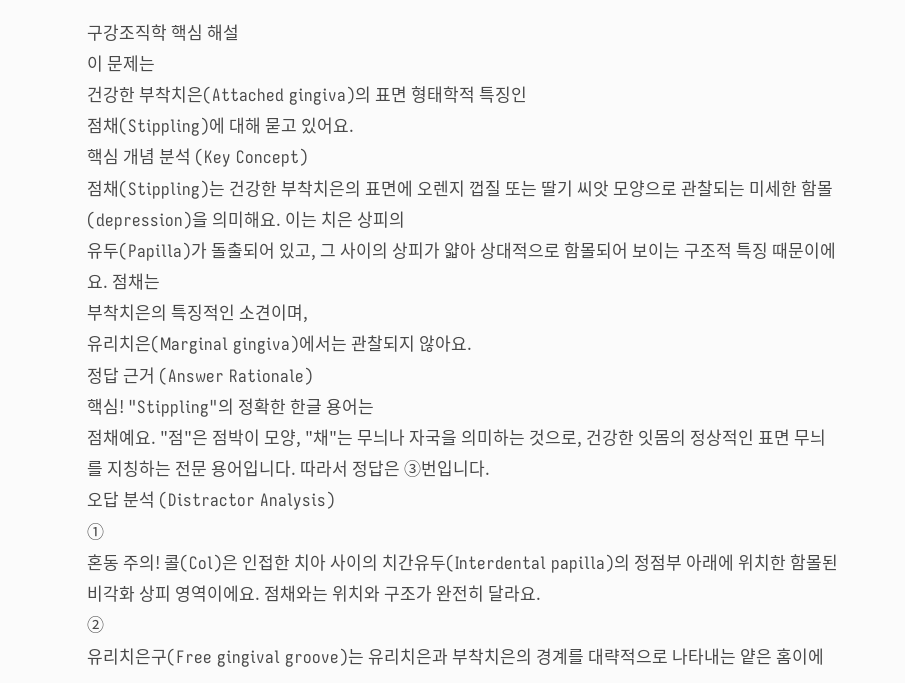구강조직학 핵심 해설
이 문제는
건강한 부착치은(Attached gingiva)의 표면 형태학적 특징인
점채(Stippling)에 대해 묻고 있어요.
핵심 개념 분석 (Key Concept)
점채(Stippling)는 건강한 부착치은의 표면에 오렌지 껍질 또는 딸기 씨앗 모양으로 관찰되는 미세한 함몰(depression)을 의미해요. 이는 치은 상피의
유두(Papilla)가 돌출되어 있고, 그 사이의 상피가 얇아 상대적으로 함몰되어 보이는 구조적 특징 때문이에요. 점채는
부착치은의 특징적인 소견이며,
유리치은(Marginal gingiva)에서는 관찰되지 않아요.
정답 근거 (Answer Rationale)
핵심! "Stippling"의 정확한 한글 용어는
점채예요. "점"은 점박이 모양, "채"는 무늬나 자국을 의미하는 것으로, 건강한 잇몸의 정상적인 표면 무늬를 지칭하는 전문 용어입니다. 따라서 정답은 ③번입니다.
오답 분석 (Distractor Analysis)
①
혼동 주의! 콜(Col)은 인접한 치아 사이의 치간유두(Interdental papilla)의 정점부 아래에 위치한 함몰된 비각화 상피 영역이에요. 점채와는 위치와 구조가 완전히 달라요.
②
유리치은구(Free gingival groove)는 유리치은과 부착치은의 경계를 대략적으로 나타내는 얕은 홈이에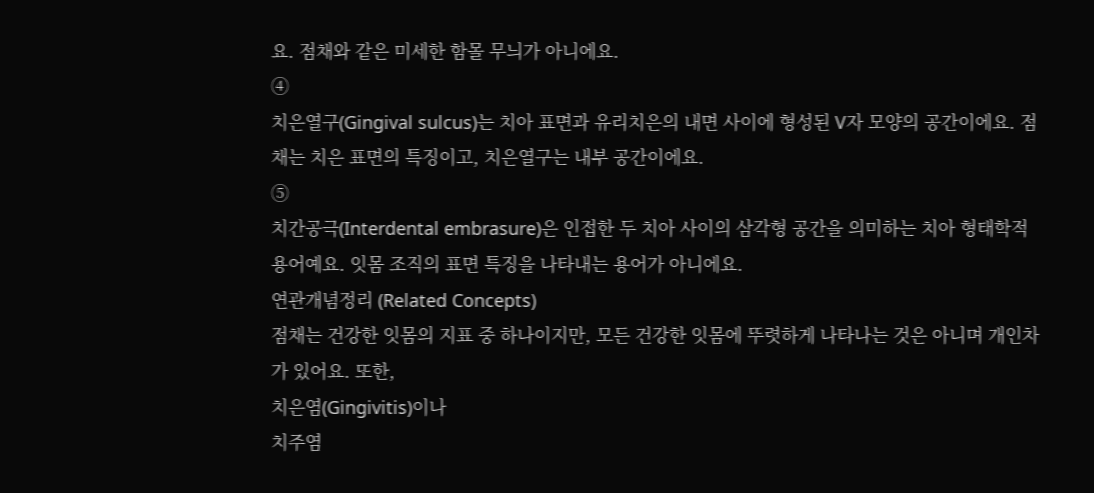요. 점채와 같은 미세한 함몰 무늬가 아니에요.
④
치은열구(Gingival sulcus)는 치아 표면과 유리치은의 내면 사이에 형성된 V자 모양의 공간이에요. 점채는 치은 표면의 특징이고, 치은열구는 내부 공간이에요.
⑤
치간공극(Interdental embrasure)은 인접한 두 치아 사이의 삼각형 공간을 의미하는 치아 형태학적 용어예요. 잇몸 조직의 표면 특징을 나타내는 용어가 아니에요.
연관개념정리 (Related Concepts)
점채는 건강한 잇몸의 지표 중 하나이지만, 모든 건강한 잇몸에 뚜렷하게 나타나는 것은 아니며 개인차가 있어요. 또한,
치은염(Gingivitis)이나
치주염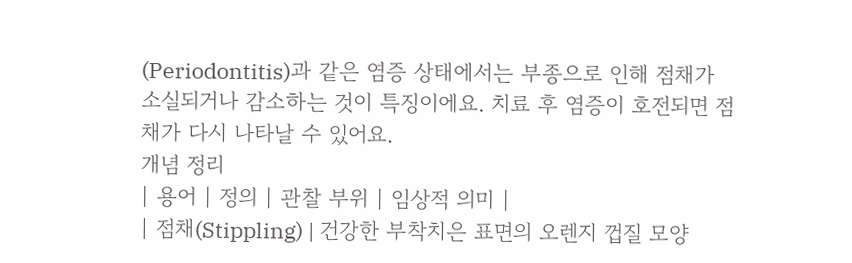(Periodontitis)과 같은 염증 상태에서는 부종으로 인해 점채가 소실되거나 감소하는 것이 특징이에요. 치료 후 염증이 호전되면 점채가 다시 나타날 수 있어요.
개념 정리
| 용어 | 정의 | 관찰 부위 | 임상적 의미 |
| 점채(Stippling) | 건강한 부착치은 표면의 오렌지 껍질 모양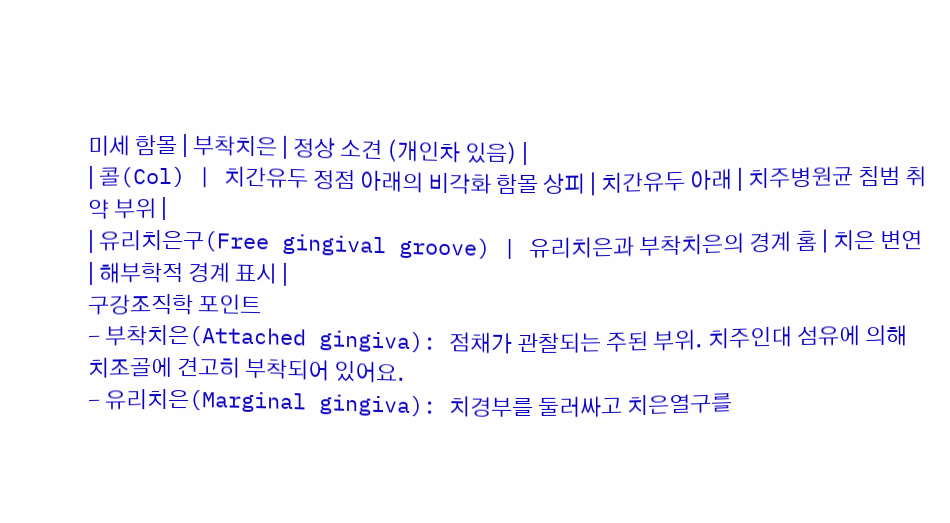미세 함몰 | 부착치은 | 정상 소견 (개인차 있음) |
| 콜(Col) | 치간유두 정점 아래의 비각화 함몰 상피 | 치간유두 아래 | 치주병원균 침범 취약 부위 |
| 유리치은구(Free gingival groove) | 유리치은과 부착치은의 경계 홈 | 치은 변연 | 해부학적 경계 표시 |
구강조직학 포인트
- 부착치은(Attached gingiva): 점채가 관찰되는 주된 부위. 치주인대 섬유에 의해 치조골에 견고히 부착되어 있어요.
- 유리치은(Marginal gingiva): 치경부를 둘러싸고 치은열구를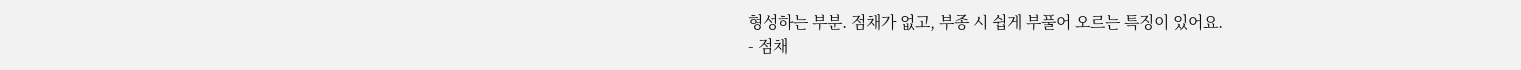형성하는 부분. 점채가 없고, 부종 시 쉽게 부풀어 오르는 특징이 있어요.
- 점채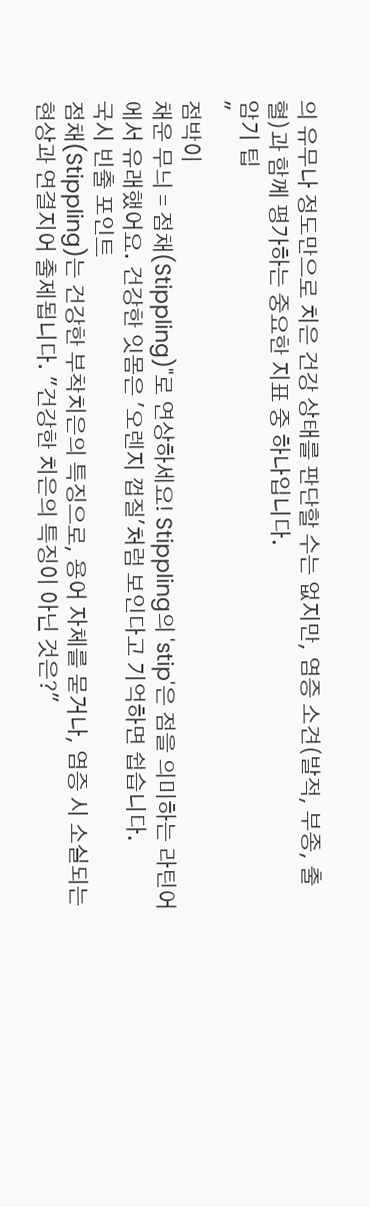의 유무나 정도만으로 치은 건강 상태를 판단할 수는 없지만, 염증 소견(발적, 부종, 출혈)과 함께 평가하는 중요한 지표 중 하나입니다.
암기 팁
"
점박이
채운 무늬 = 점채(Stippling)"로 연상하세요! Stippling의 'stip'은 점을 의미하는 라틴어에서 유래했어요. 건강한 잇몸은 '오렌지 껍질'처럼 보인다고 기억하면 쉽습니다.
국시 빈출 포인트
점채(Stippling)는 건강한 부착치은의 특징으로, 용어 자체를 묻거나, 염증 시 소실되는 현상과 연결지어 출제됩니다. "건강한 치은의 특징이 아닌 것은?"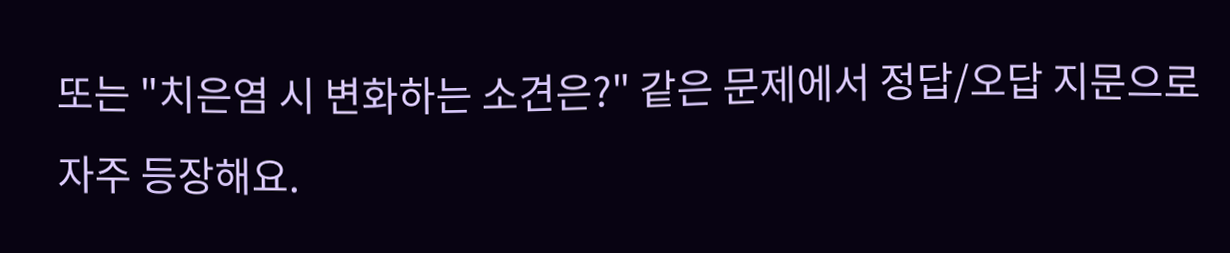또는 "치은염 시 변화하는 소견은?" 같은 문제에서 정답/오답 지문으로 자주 등장해요.